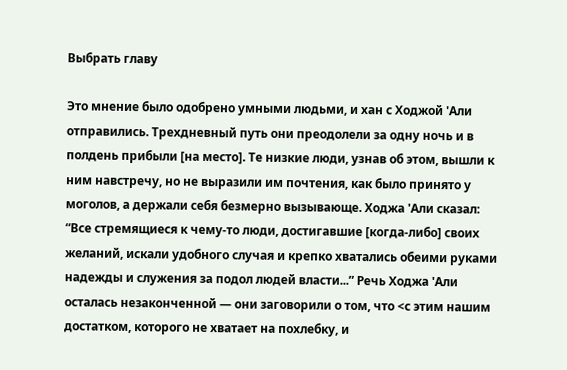Выбрать главу

Это мнение было одобрено умными людьми, и хан с Ходжой 'Али отправились. Трехдневный путь они преодолели за одну ночь и в полдень прибыли [на место]. Те низкие люди, узнав об этом, вышли к ним навстречу, но не выразили им почтения, как было принято у моголов, а держали себя безмерно вызывающе. Ходжа 'Али сказал: “Все стремящиеся к чему-то люди, достигавшие [когда-либо] своих желаний, искали удобного случая и крепко хватались обеими руками надежды и служения за подол людей власти...” Речь Ходжа 'Али осталась незаконченной — они заговорили о том, что <с этим нашим достатком, которого не хватает на похлебку, и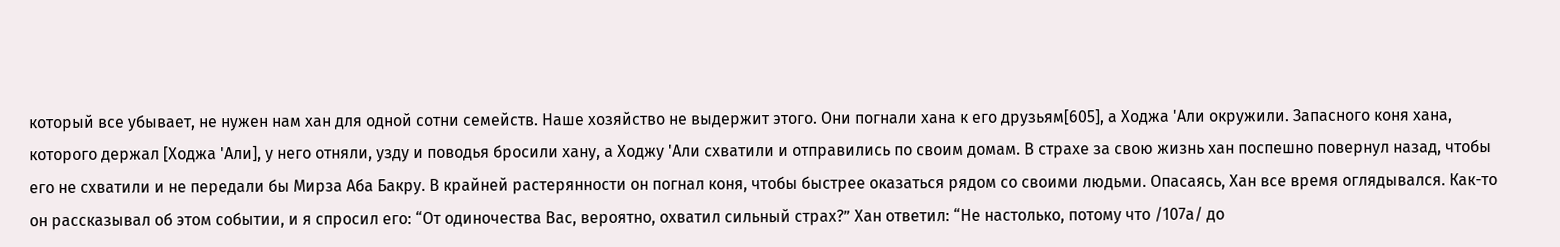который все убывает, не нужен нам хан для одной сотни семейств. Наше хозяйство не выдержит этого. Они погнали хана к его друзьям[605], а Ходжа 'Али окружили. Запасного коня хана, которого держал [Ходжа 'Али], у него отняли, узду и поводья бросили хану, а Ходжу 'Али схватили и отправились по своим домам. В страхе за свою жизнь хан поспешно повернул назад, чтобы его не схватили и не передали бы Мирза Аба Бакру. В крайней растерянности он погнал коня, чтобы быстрее оказаться рядом со своими людьми. Опасаясь, Хан все время оглядывался. Как-то он рассказывал об этом событии, и я спросил его: “От одиночества Вас, вероятно, охватил сильный страх?” Хан ответил: “Не настолько, потому что /107а/ до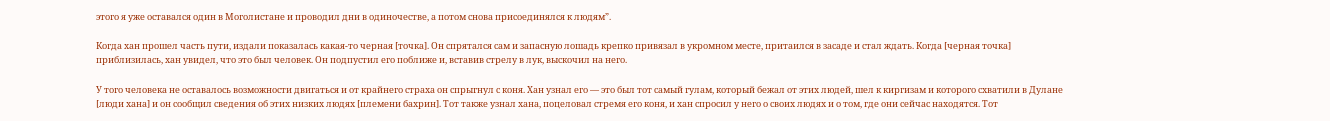этого я уже оставался один в Моголистане и проводил дни в одиночестве, а потом снова присоединялся к людям”.

Когда хан прошел часть пути, издали показалась какая-то черная [точка]. Он спрятался сам и запасную лошадь крепко привязал в укромном месте, притаился в засаде и стал ждать. Когда [черная точка] приблизилась, хан увидел, что это был человек. Он подпустил его поближе и, вставив стрелу в лук, выскочил на него.

У того человека не оставалось возможности двигаться и от крайнего страха он спрыгнул с коня. Хан узнал его — это был тот самый гулам, который бежал от этих людей, шел к киргизам и которого схватили в Дулане [люди хана] и он сообщил сведения об этих низких людях [племени бахрин]. Тот также узнал хана, поцеловал стремя его коня, и хан спросил у него о своих людях и о том, где они сейчас находятся. Тот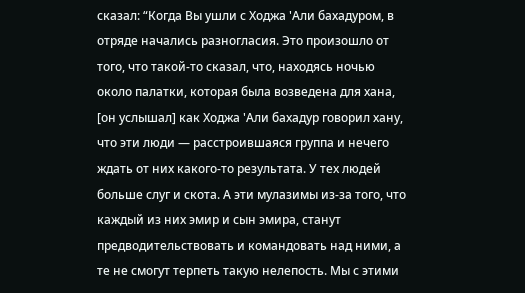сказал: “Когда Вы ушли с Ходжа 'Али бахадуром, в отряде начались разногласия. Это произошло от того, что такой-то сказал, что, находясь ночью около палатки, которая была возведена для хана, [он услышал] как Ходжа 'Али бахадур говорил хану, что эти люди — расстроившаяся группа и нечего ждать от них какого-то результата. У тех людей больше слуг и скота. А эти мулазимы из-за того, что каждый из них эмир и сын эмира, станут предводительствовать и командовать над ними, а те не смогут терпеть такую нелепость. Мы с этими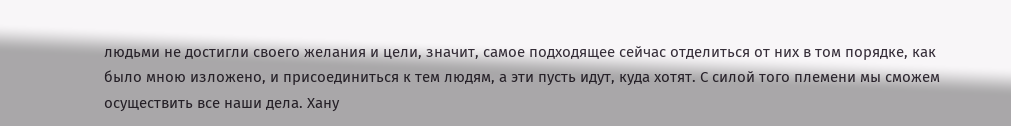людьми не достигли своего желания и цели, значит, самое подходящее сейчас отделиться от них в том порядке, как было мною изложено, и присоединиться к тем людям, а эти пусть идут, куда хотят. С силой того племени мы сможем осуществить все наши дела. Хану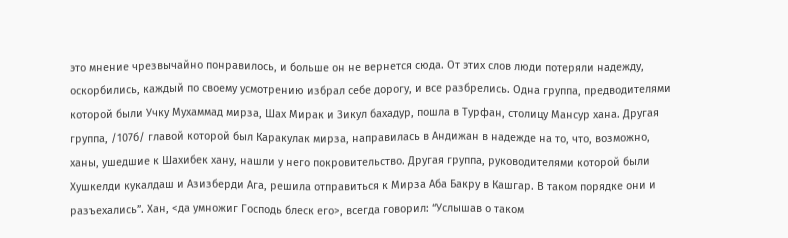это мнение чрезвычайно понравилось, и больше он не вернется сюда. От этих слов люди потеряли надежду, оскорбились, каждый по своему усмотрению избрал себе дорогу, и все разбрелись. Одна группа, предводителями которой были Учку Мухаммад мирза, Шах Мирак и Зикул бахадур, пошла в Турфан, столицу Мансур хана. Другая группа, /107б/ главой которой был Каракулак мирза, направилась в Андижан в надежде на то, что, возможно, ханы, ушедшие к Шахибек хану, нашли у него покровительство. Другая группа, руководителями которой были Хушкелди кукалдаш и Азизберди Ага, решила отправиться к Мирза Аба Бакру в Кашгар. В таком порядке они и разъехались”. Хан, <да умножиг Господь блеск его>, всегда говорил: “Услышав о таком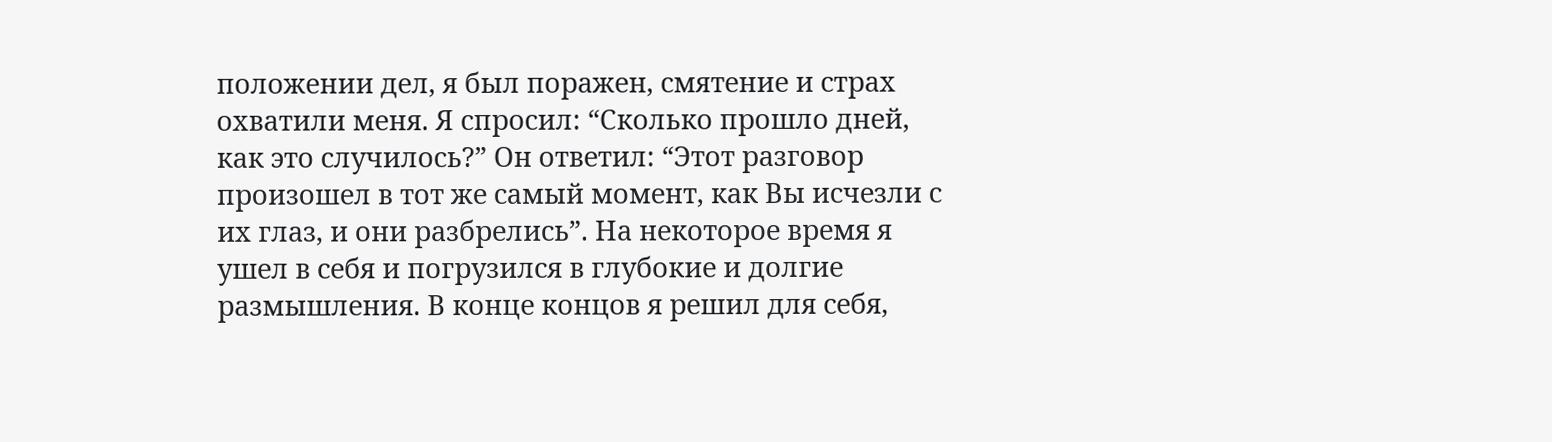положении дел, я был поражен, смятение и страх охватили меня. Я спросил: “Сколько прошло дней, как это случилось?” Он ответил: “Этот разговор произошел в тот же самый момент, как Вы исчезли с их глаз, и они разбрелись”. На некоторое время я ушел в себя и погрузился в глубокие и долгие размышления. В конце концов я решил для себя,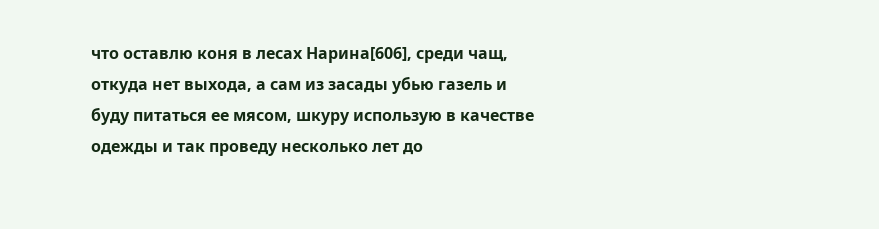что оставлю коня в лесах Нарина[606], среди чащ, откуда нет выхода, а сам из засады убью газель и буду питаться ее мясом, шкуру использую в качестве одежды и так проведу несколько лет до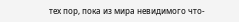тех пор, пока из мира невидимого что-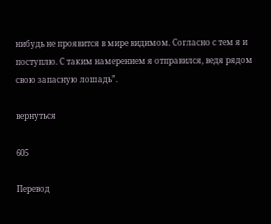нибудь не проявится в мире видимом. Согласно с тем я и поступлю. С таким намерением я отправился, ведя рядом свою запасную лошадь”.

вернуться

605

Перевод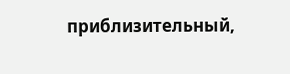приблизительный,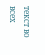текст во всех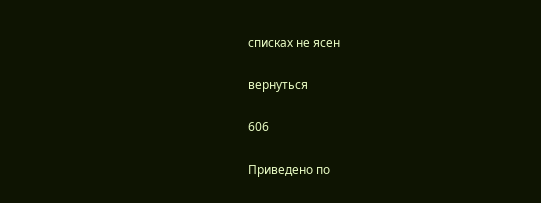списках не ясен

вернуться

606

Приведено по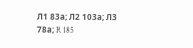Л1 83а; Л2 103а; Л3 78а; R 185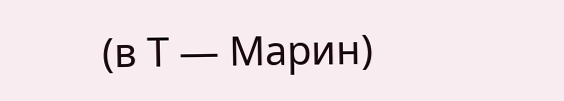(в Т — Марин)